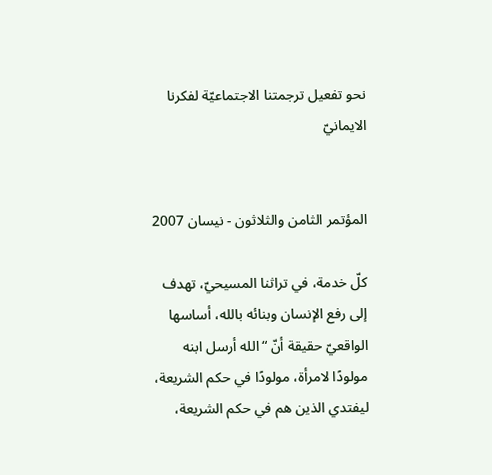نحو تفعيل ترجمتنا الاجتماعيّة لفكرنا الايمانيّ


المؤتمر الثامن والثلاثون - نيسان 2007

كلّ خدمة، في تراثنا المسيحيّ، تهدف إلى رفع الإنسان وبنائه بالله، أساسها الواقعيّ حقيقة أنّ “الله أرسل ابنه مولودًا لامرأة، مولودًا في حكم الشريعة، ليفتدي الذين هم في حكم الشريعة،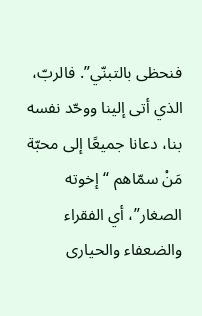فنحظى بالتبنّي”. فالربّ، الذي أتى إلينا ووحّد نفسه بنا، دعانا جميعًا إلى محبّة مَنْ سمّاهم “إخوته الصغار”، أي الفقراء والضعفاء والحيارى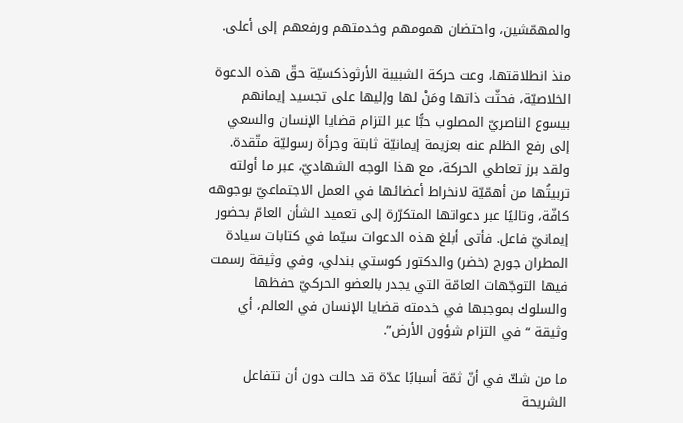والمهمّشين، واحتضان همومهم وخدمتهم ورفعهم إلى أعلى.

منذ انطلاقتها، وعت حركة الشبيبة الأرثوذكسيّة حقّ هذه الدعوة الخلاصيّة، فحثّت ذاتها ومَنْ لها وإليها على تجسيد إيمانهم بيسوع الناصريّ المصلوب حبًّا عبر التزام قضايا الإنسان والسعي إلى رفع الظلم عنه بعزيمة إيمانيّة ثابتة وجرأة رسوليّة متّقدة. ولقد برز تعاطي الحركة، مع هذا الوجه الشهاديّ، عبر ما أولته تربيتُها من أهمّيّة لانخراط أعضائها في العمل الاجتماعيّ بوجوهه كافّة، وتاليًا عبر دعواتها المتكرّرة إلى تعميد الشأن العامّ بحضور إيمانيّ فاعل. فأتى أبلغ هذه الدعوات سيّما في كتابات سيادة المطران جورج (خضر) والدكتور كوستي بندلي، وفي وثيقة رسمت فيها التوجّهات العامّة التي يجدر بالعضو الحركيّ حفظها والسلوك بموجبها في خدمته قضايا الإنسان في العالم، أي وثيقة “في التزام شؤون الأرض”.

ما من شكّ في أنّ ثمّة أسبابًا عدّة قد حالت دون أن تتفاعل الشريحة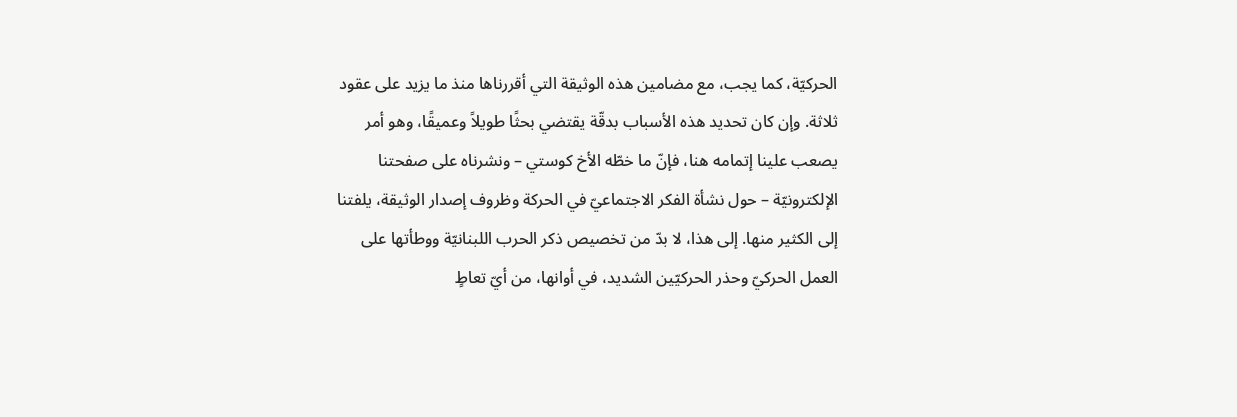الحركيّة، كما يجب، مع مضامين هذه الوثيقة التي أقررناها منذ ما يزيد على عقود ثلاثة. وإن كان تحديد هذه الأسباب بدقّة يقتضي بحثًا طويلاً وعميقًا، وهو أمر يصعب علينا إتمامه هنا، فإنّ ما خطّه الأخ كوستي – ونشرناه على صفحتنا الإلكترونيّة – حول نشأة الفكر الاجتماعيّ في الحركة وظروف إصدار الوثيقة، يلفتنا إلى الكثير منها. إلى هذا، لا بدّ من تخصيص ذكر الحرب اللبنانيّة ووطأتها على العمل الحركيّ وحذر الحركيّين الشديد، في أوانها، من أيّ تعاطٍ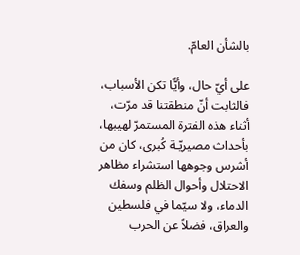بالشأن العامّ.

على أيّ حال، وأيًّا تكن الأسباب، فالثابت أنّ منطقتنا قد مرّت، أثناء هذه الفترة المستمرّ لهيبها، بأحداث مصيريّـة كُبرى، كان من أشرس وجوهها استشراء مظاهر الاحتلال وأحوال الظلم وسفك الدماء، ولا سيّما في فلسطين والعراق، فضلاً عن الحرب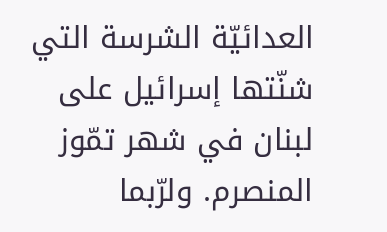العدائيّة الشرسة التي شنّتها إسرائيل على لبنان في شهر تمّوز المنصرم. ولرّبما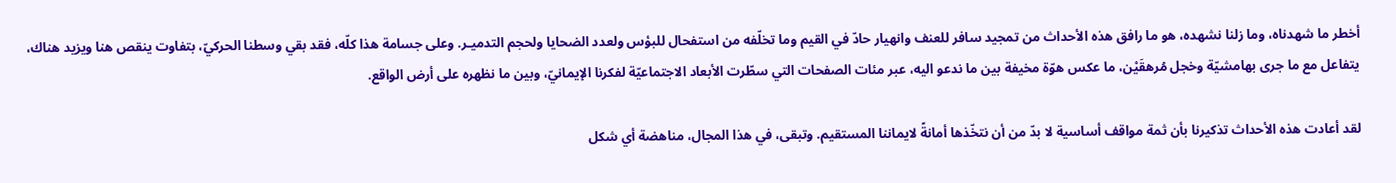أخطر ما شهدناه، وما زلنا نشهده، هو ما رافق هذه الأحداث من تمجيد سافر للعنف وانهيار حادّ في القيم وما تخلّفه من استفحال للبؤس ولعدد الضحايا ولحجم التدميـر. وعلى جسامة هذا كلّه، فقد بقي وسطنا الحركيّ، بتفاوت ينقص هنا ويزيد هناك، يتفاعل مع ما جرى بهامشيّة وخجل مُرهقَيْن، ما عكس هوّة مخيفة بين ما ندعو اليه، عبر مئات الصفحات التي سطّرت الأبعاد الاجتماعيّة لفكرنا الإيمانيّ، وبين ما نظهره على أرض الواقع.

لقد أعادت هذه الأحداث تذكيرنا بأن ثمة مواقف أساسية لا بدّ من أن نتخّذها أمانةً لايماننا المستقيم. وتبقى، في هذا المجال، مناهضة أي شكل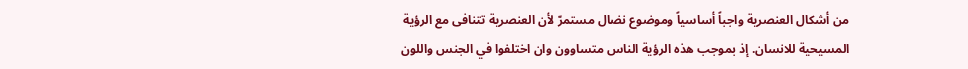من أشكال العنصرية واجباً أساسياً وموضوع نضال مستمرّ لأن العنصرية تتنافى مع الرؤية المسيحية للانسان. إذ بموجب هذه الرؤية الناس متساوون وان اختلفوا في الجنس واللون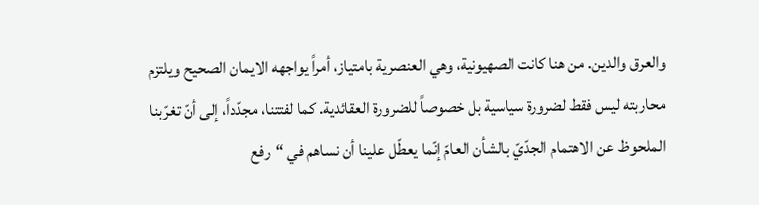والعرق والدين. من هنا كانت الصهيونية، وهي العنصرية بامتياز، أمراً يواجهه الايمان الصحيح ويلتزم محاربته ليس فقط لضرورة سياسية بل خصوصاً للضرورة العقائدية. كما لفتتنا، مجدّداً، إلى أنّ تغرّبنا الملحوظ عن الاهتمام الجدّيّ بالشأن العامّ إنّما يعطّل علينا أن نساهم في “رفع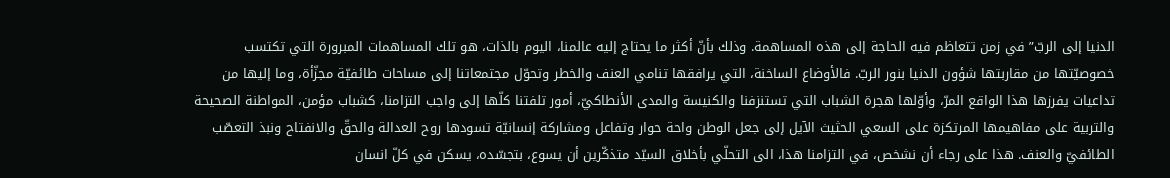الدنيا إلى الربّ” في زمن تتعاظم فيه الحاجة إلى هذه المساهمة. وذلك بأنّ أكثر ما يحتاج إليه عالمنا، اليوم بالذات، هو تلك المساهمات المبرورة التي تكتسب خصوصيّتها من مقاربتها شؤون الدنيا بنور الربّ. فالأوضاع الساخنة، التي يرافقها تنامي العنف والخطر وتحوّل مجتمعاتنا إلى مساحات طائفيّة مجزّأة، وما إليها من تداعيات يفرزها هذا الواقع المرّ، وأوّلها هجرة الشباب التي تستنزفنا والكنيسة والمدى الأنطاكيّ، أمور تلفتنا كلّها إلى واجب التزامنا، كشباب مؤمن، المواطنة الصحيحة والتربية على مفاهيمها المرتكزة على السعي الحثيث الآيل إلى جعل الوطن واحة حوار وتفاعل ومشاركة إنسانيّة تسودها روح العدالة والحقّ والانفتاح ونبذ التعصّب الطائفيّ والعنف. هذا على رجاء أن نشخص، في التزامنا هذا، الى التحلّي بأخلاق السيّد متذكّرين أن يسوع، بتجسّده، يسكن في كلّ انسان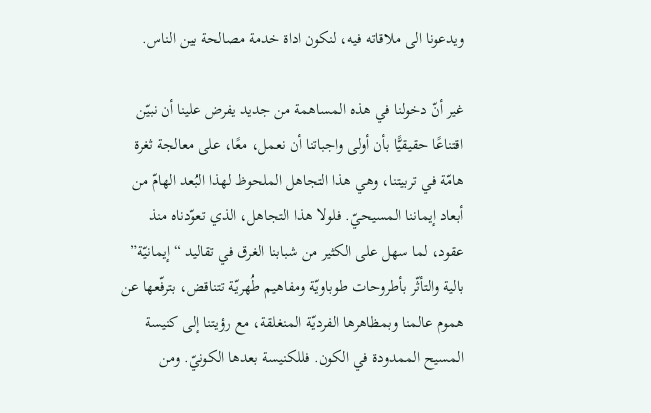ويدعونا الى ملاقاته فيه، لنكون اداة خدمة مصالحة بين الناس.

غير أنّ دخولنا في هذه المساهمة من جديد يفرض علينا أن نبيّن اقتناعًا حقيقيًّا بأن أولى واجباتنا أن نعمل، معًا، على معالجة ثغرة هامّة في تربيتنا، وهي هذا التجاهل الملحوظ لهذا البُعد الهامّ من أبعاد إيماننا المسيحيّ. فلولا هذا التجاهل، الذي تعوّدناه منذ عقود، لما سهل على الكثير من شبابنا الغرق في تقاليد “إيمانيّة” بالية والتأثّر بأطروحات طوباويّة ومفاهيم طُهريّة تتناقض، بترفّعها عن هموم عالمنا وبمظاهرها الفرديّة المنغلقة، مع رؤيتنا إلى كنيسة المسيح الممدودة في الكون. فللكنيسة بعدها الكونيّ. ومن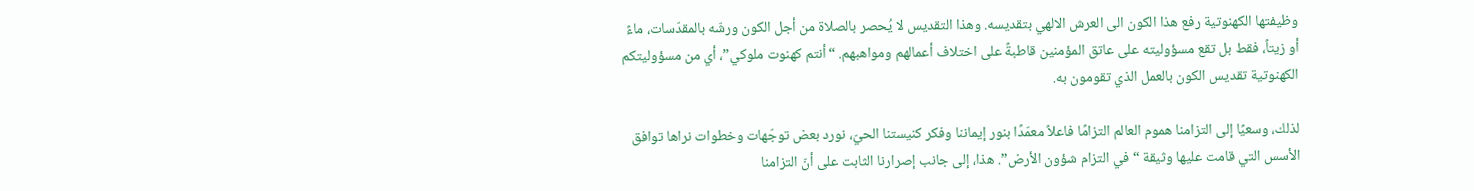وظيفتها الكهنوتية رفع هذا الكون الى العرش الالهي بتقديسه. وهذا التقديس لا يُحصر بالصلاة من أجل الكون ورشّه بالمقدّسات، ماءً أو زيتاً، فقط بل تقع مسؤوليته على عاتق المؤمنين قاطبةً على اختلاف أعمالهم ومواهبهم. “أنتم كهنوت ملوكي”، أي من مسؤوليتكم الكهنوتية تقديس الكون بالعمل الذي تقومون به.

لذلك، وسعيًا إلى التزامنا هموم العالم التزامًا فاعلاً معمّدًا بنور إيماننا وفكر كنيستنا الحيّ، نورد بعض توجّهات وخطوات نراها توافق الأسس التي قامت عليها وثيقة “في التزام شؤون الأرض”. هذا، إلى جانب إصرارنا الثابت على أنّ التزامنا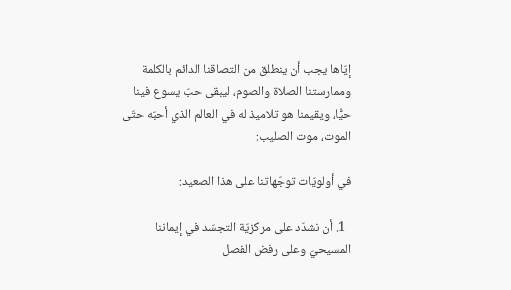إيّاها يجب أن ينطلق من التصاقنا الدائم بالكلمة وممارستنا الصلاة والصوم، ليبقى حبّ يسوع فينا حيًّا، ويقيمنا هو تلاميذ له في العالم الذي أحبّه حتّى الموت، موت الصليب:

في أولويّات توجّهاتنا على هذا الصعيد:

  1. أن نشدّد على مركزيّة التجسّد في إيماننا المسيحيّ وعلى رفض الفصل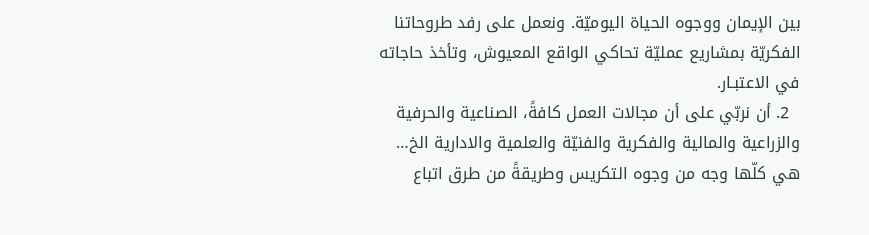بين الإيمان ووجوه الحياة اليوميّة. ونعمل على رفد طروحاتنا الفكريّة بمشاريع عمليّة تحاكي الواقع المعيوش، وتأخذ حاجاته في الاعتبـار.
  2. أن نربّي على أن مجالات العمل كافةً، الصناعية والحرفية والزراعية والمالية والفكرية والفنيّة والعلمية والادارية الخ… هي كلّها وجه من وجوه التكريس وطريقةً من طرق اتباع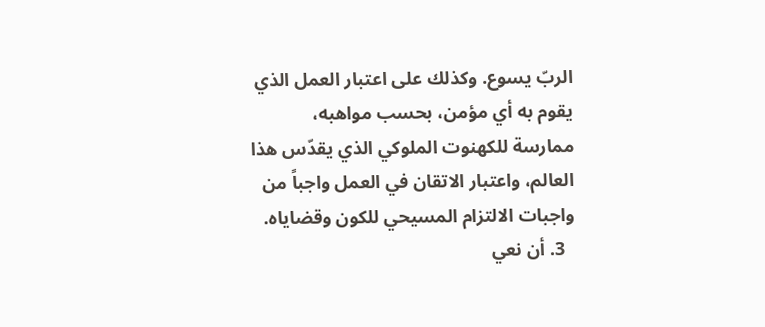الربّ يسوع. وكذلك على اعتبار العمل الذي يقوم به أي مؤمن، بحسب مواهبه، ممارسة للكهنوت الملوكي الذي يقدّس هذا العالم، واعتبار الاتقان في العمل واجباً من واجبات الالتزام المسيحي للكون وقضاياه.
  3. أن نعي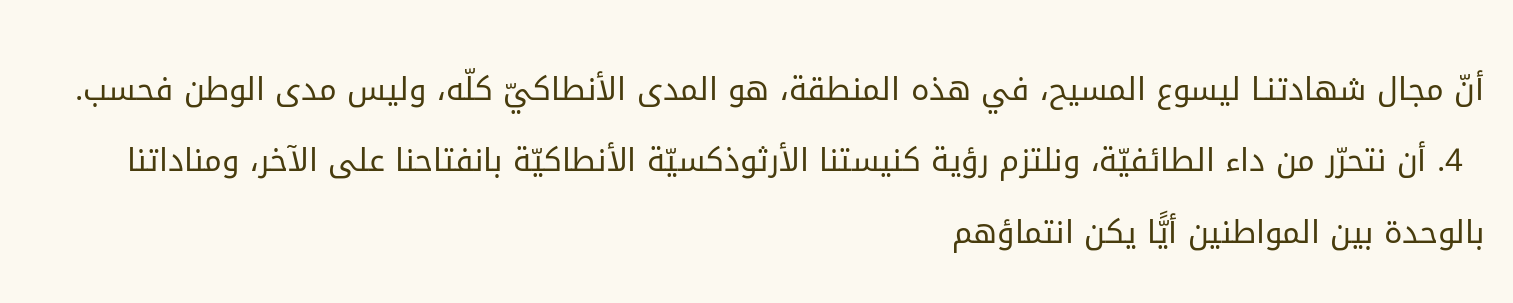أنّ مجال شهادتنـا ليسوع المسيح، في هذه المنطقة، هو المدى الأنطاكيّ كلّه، وليس مدى الوطن فحسب.
  4. أن نتحرّر من داء الطائفيّة، ونلتزم رؤية كنيستنا الأرثوذكسيّة الأنطاكيّة بانفتاحنا على الآخر، ومناداتنا بالوحدة بين المواطنين أيًّا يكن انتماؤهم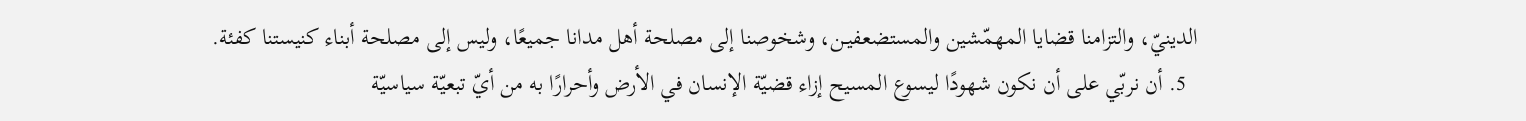الدينيّ، والتزامنا قضايا المهمّشين والمستضعفيـن، وشخوصنا إلى مصلحة أهل مدانا جميعًا، وليس إلى مصلحة أبناء كنيستنا كفئة.
  5. أن نربّي على أن نكون شهودًا ليسوع المسيح إزاء قضيّة الإنسان في الأرض وأحرارًا به من أيّ تبعيّة سياسيّة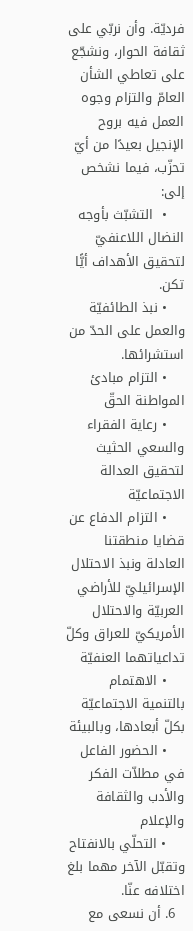فرديّة. وأن نربّي على ثقافة الحوار، ونشجّع على تعاطي الشأن العامّ والتزام وجوه العمل فيه بروح الإنجيل بعيدًا من أيّ تحزّب، فيما نشخص إلى:
    •  التشبّث بأوجه النضال اللاعنفيّ لتحقيق الأهداف أيًّا تكن.
    • نبذ الطائفيّة والعمل على الحدّ من استشرائها.
    • التزام مبادئ المواطنة الحقّ
    • رعاية الفقراء والسعي الحثيث لتحقيق العدالة الاجتماعيّة
    • التزام الدفاع عن قضايا منطقتنا العادلة ونبذ الاحتلال الإسرائيليّ للأراضي العربيّة والاحتلال الأمريكيّ للعراق وكلّ تداعياتهما العنفيّة
    • الاهتمام بالتنمية الاجتماعيّة بكلّ أبعادها، وبالبيئة
    • الحضور الفاعل في مطلاّت الفكر والأدب والثقافة والإعلام
    • التحلّي بالانفتاح وتقبّل الآخر مهما بلغ اختلافه عنّا.
  6. أن نسعى مع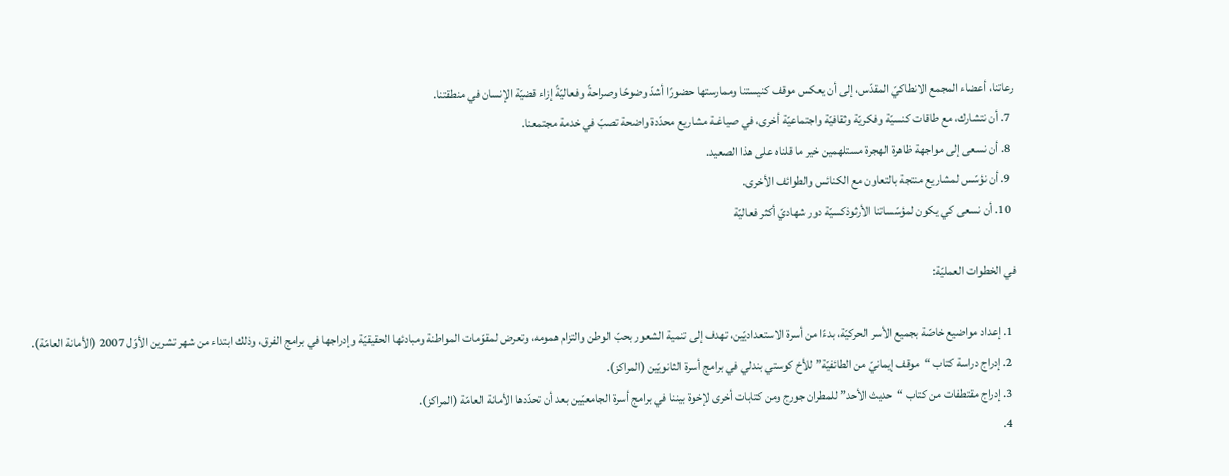رعاتنا، أعضاء المجمع الانطاكيّ المقدّس، إلى أن يعكس موقف كنيستنا وممارستها حضورًا أشدّ وضوحًا وصراحةً وفعاليّةً إزاء قضيّة الإنسان في منطقتنا.
  7. أن نتشارك، مع طاقات كنسيّة وفكريّة وثقافيّة واجتماعيّة أخرى، في صياغـة مشاريع محدّدة واضحة تصبّ في خدمة مجتمعنا.
  8. أن نسعى إلى مواجهة ظاهرة الهجرة مستلهمين خير ما قلناه على هذا الصعيد.
  9. أن نؤسّس لمشاريع منتجة بالتعاون مع الكنائس والطوائف الأخرى.
  10. أن نسعى كي يكون لمؤسّساتنا الأرثوذكسيّة دور شهاديّ أكثر فعاليّة

في الخطوات العمليّة:

  1. إعداد مواضيع خاصّة بجميع الأسر الحركيّة، بدءًا من أسرة الاستعداديّين، تهدف إلى تنمية الشعور بحبّ الوطن والتزام همومه، وتعرض لمقوّمات المواطنة ومبادئها الحقيقيّة وإدراجها في برامج الفرق، وذلك ابتداء من شهر تشرين الأوّل 2007 (الأمانة العامّة).
  2. إدراج دراسة كتاب “موقف إيمانيّ من الطائفيّة” للأخ كوستي بندلي في برامج أسرة الثانويّين (المراكز).
  3. إدراج مقتطفات من كتاب “حديث الأحد” للمطران جورج ومن كتابات أخرى لإخوة بيننا في برامج أسرة الجامعيّين بعد أن تحدّدها الأمانة العامّة (المراكز).
  4.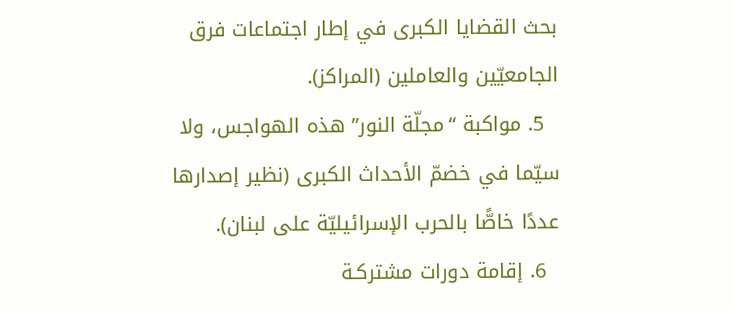بحث القضايا الكبرى في إطار اجتماعات فرق الجامعيّين والعاملين (المراكز).
  5. مواكبة “مجلّة النور” هذه الهواجس، ولا سيّما في خضمّ الأحداث الكبرى (نظير إصدارها عددًا خاصًّا بالحرب الإسرائيليّة على لبنان).
  6. إقامة دورات مشتركـة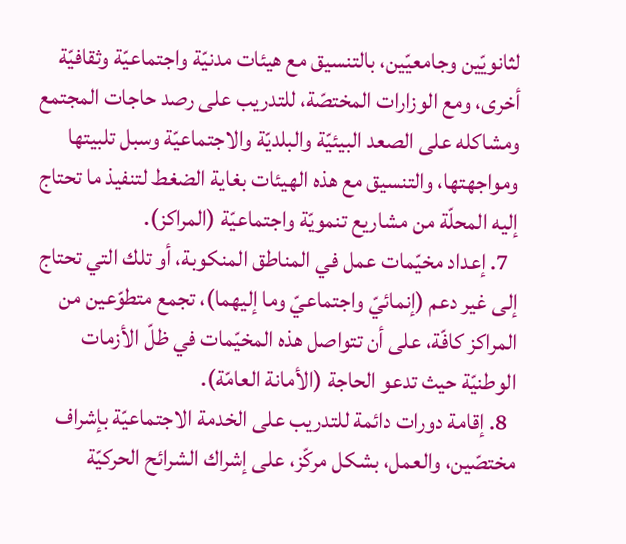لثانويّين وجامعيّين، بالتنسيق مع هيئات مدنيّة واجتماعيّة وثقافيّة أخرى، ومع الوزارات المختصّة، للتدريب على رصد حاجات المجتمع ومشاكله على الصعد البيئيّة والبلديّة والاجتماعيّة وسبل تلبيتها ومواجهتها، والتنسيق مع هذه الهيئات بغاية الضغط لتنفيذ ما تحتاج إليه المحلّة من مشاريع تنمويّة واجتماعيّة (المراكز).
  7. إعداد مخيّمات عمل في المناطق المنكوبة، أو تلك التي تحتاج إلى غير دعم (إنمائيّ واجتماعيّ وما إليهما)، تجمع متطوّعين من المراكز كافّة، على أن تتواصل هذه المخيّمات في ظلّ الأزمات الوطنيّة حيث تدعو الحاجة (الأمانة العامّة).
  8. إقامة دورات دائمة للتدريب على الخدمة الاجتماعيّة بإشراف مختصّين، والعمل، بشكل مركّز، على إشراك الشرائح الحركيّة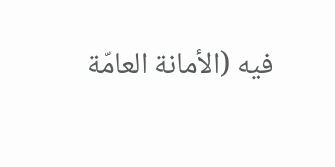فيه (الأمانة العامّة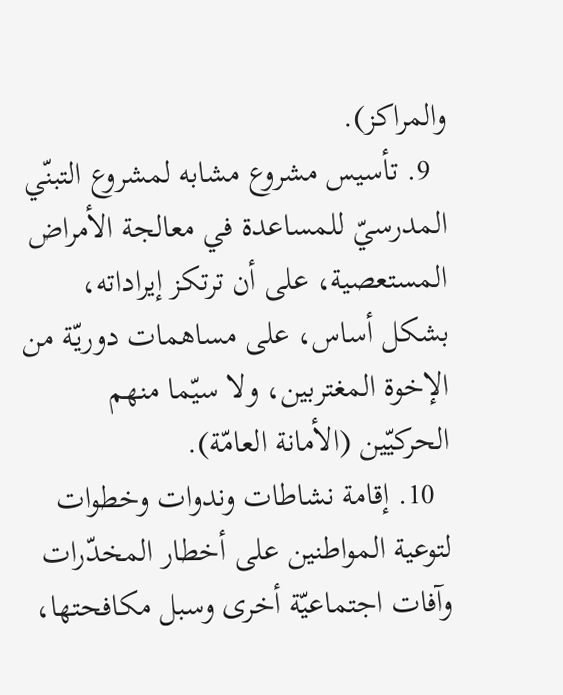والمراكز).
  9. تأسيس مشروع مشابه لمشروع التبنّي المدرسيّ للمساعدة في معالجة الأمراض المستعصية، على أن ترتكز إيراداته، بشكل أساس، على مساهمات دوريّة من الإخوة المغتربين، ولا سيّما منهم الحركيّين (الأمانة العامّة).
  10. إقامة نشاطات وندوات وخطوات لتوعية المواطنين على أخطار المخدّرات وآفات اجتماعيّة أخرى وسبل مكافحتها،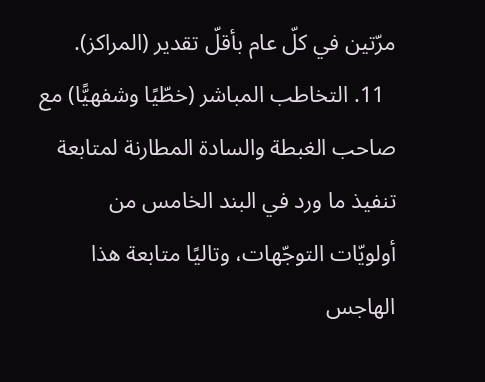مرّتين في كلّ عام بأقلّ تقدير (المراكز).
  11. التخاطب المباشر (خطّيًا وشفهيًّا) مع صاحب الغبطة والسادة المطارنة لمتابعة تنفيذ ما ورد في البند الخامس من أولويّات التوجّهات، وتاليًا متابعة هذا الهاجس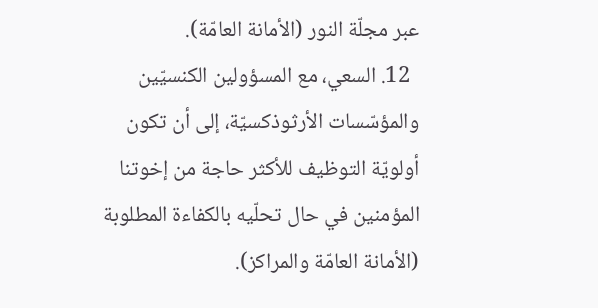عبر مجلّة النور (الأمانة العامّة).
  12. السعي، مع المسؤولين الكنسيّين والمؤسّسات الأرثوذكسيّة، إلى أن تكون أولويّة التوظيف للأكثر حاجة من إخوتنا المؤمنين في حال تحلّيه بالكفاءة المطلوبة (الأمانة العامّة والمراكز).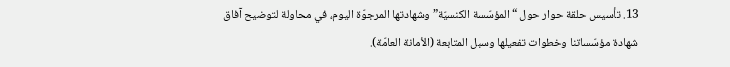13. تأسيس حلقة حوار حول “المؤسّسة الكنسيّة” وشهادتها المرجوّة اليوم، في محاولة لتوضيح آفاق شهادة مؤسّساتنا وخطوات تفعيلها وسبل المتابعة (الأمانة العامّة).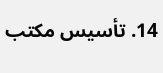14. تأسيس مكتب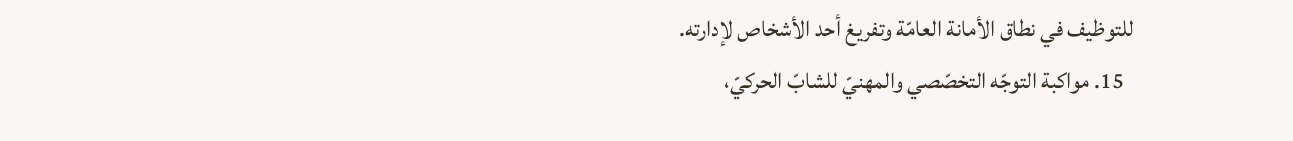للتوظيف في نطاق الأمانة العامّة وتفريغ أحد الأشخاص لإدارته.
  15. مواكبة التوجّه التخصّصي والمهنيّ للشابّ الحركيّ،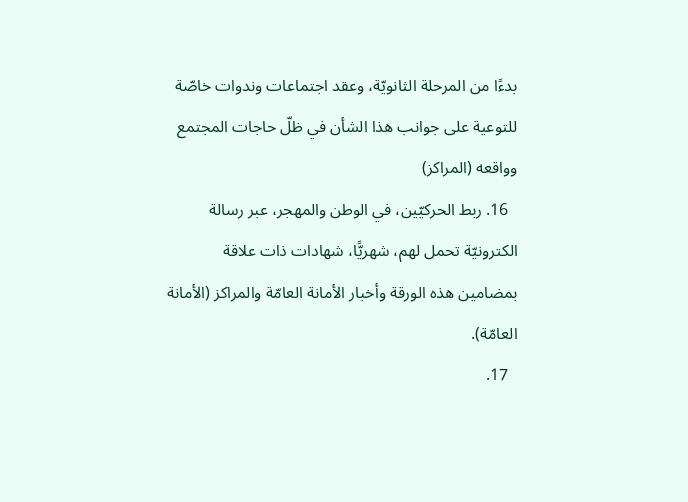بدءًا من المرحلة الثانويّة، وعقد اجتماعات وندوات خاصّة للتوعية على جوانب هذا الشأن في ظلّ حاجات المجتمع وواقعه (المراكز)
  16. ربط الحركيّين، في الوطن والمهجر، عبر رسالة الكترونيّة تحمل لهم، شهريًّا، شهادات ذات علاقة بمضامين هذه الورقة وأخبار الأمانة العامّة والمراكز (الأمانة العامّة).
  17.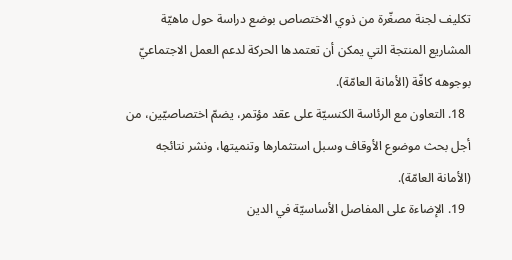تكليف لجنة مصغّرة من ذوي الاختصاص بوضع دراسة حول ماهيّة المشاريع المنتجة التي يمكن أن تعتمدها الحركة لدعم العمل الاجتماعيّ بوجوهه كافّة (الأمانة العامّة).
  18. التعاون مع الرئاسة الكنسيّة على عقد مؤتمر، يضمّ اختصاصيّين، من أجل بحث موضوع الأوقاف وسبل استثمارها وتنميتها، ونشر نتائجه (الأمانة العامّة).
  19. الإضاءة على المفاصل الأساسيّة في الدين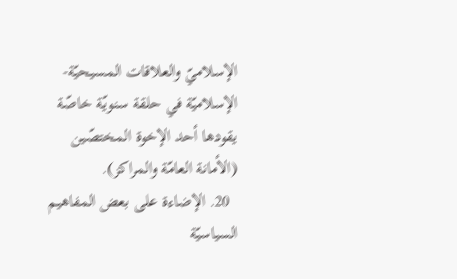الإسلاميّ والعلاقات المسيحيّة-الإسلاميّة في حلقة سنويّة خاصّة يقودها أحد الإخوة المختصّين (الأمانة العامّة والمراكز).
  20. الإضاءة على بعض المفاهيم السياسيّة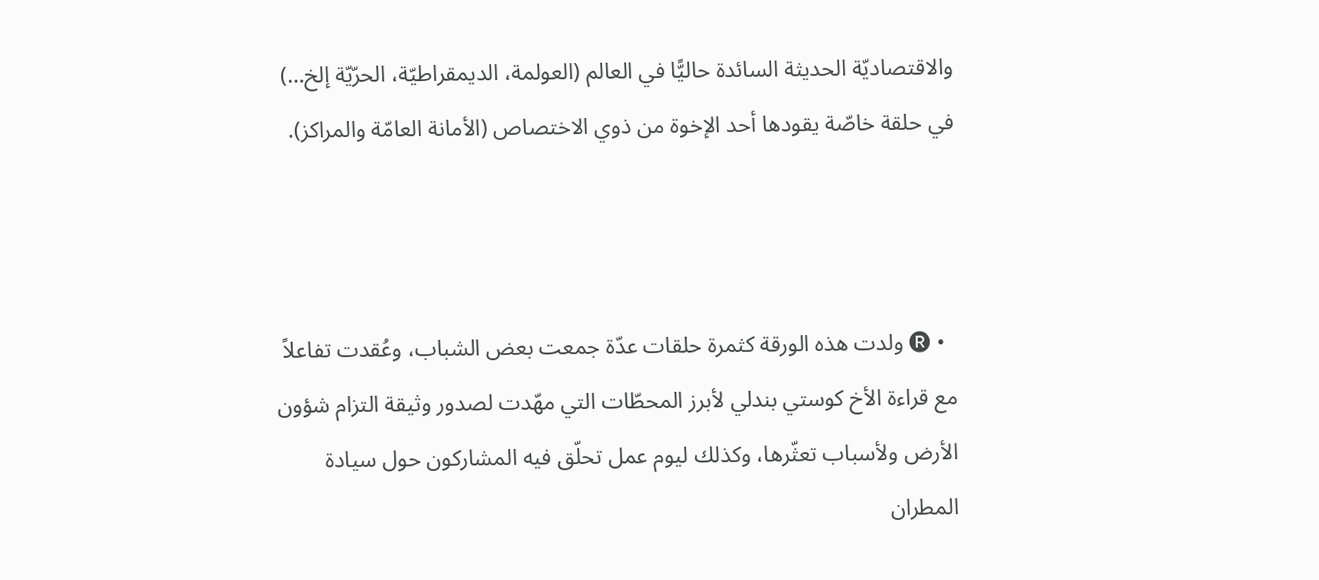والاقتصاديّة الحديثة السائدة حاليًّا في العالم (العولمة، الديمقراطيّة، الحرّيّة إلخ…) في حلقة خاصّة يقودها أحد الإخوة من ذوي الاختصاص (الأمانة العامّة والمراكز).



  • 🅡 ولدت هذه الورقة كثمرة حلقات عدّة جمعت بعض الشباب، وعُقدت تفاعلاً مع قراءة الأخ كوستي بندلي لأبرز المحطّات التي مهّدت لصدور وثيقة التزام شؤون الأرض ولأسباب تعثّرها، وكذلك ليوم عمل تحلّق فيه المشاركون حول سيادة المطران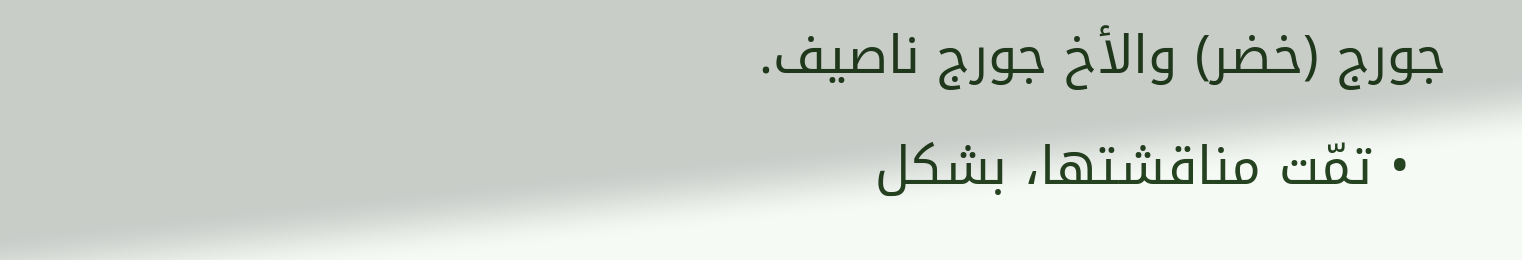جورج (خضر) والأخ جورج ناصيف.
  • تمّت مناقشتها، بشكل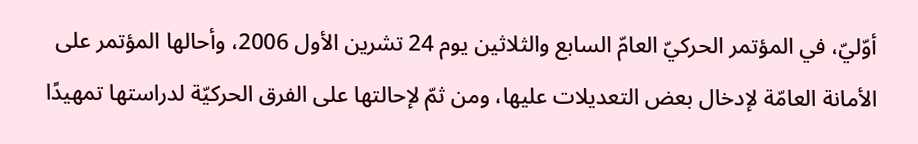أوّليّ، في المؤتمر الحركيّ العامّ السابع والثلاثين يوم 24 تشرين الأول 2006، وأحالها المؤتمر على الأمانة العامّة لإدخال بعض التعديلات عليها، ومن ثمّ لإحالتها على الفرق الحركيّة لدراستها تمهيدًا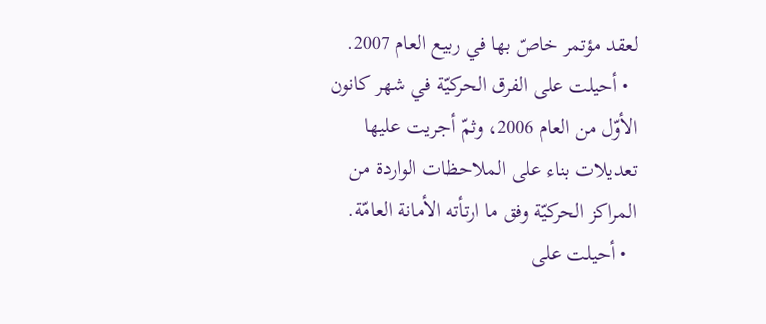لعقد مؤتمر خاصّ بها في ربيع العام 2007.
  • أحيلت على الفرق الحركيّة في شهر كانون الأوّل من العام 2006، وثمّ أجريت عليها تعديلات بناء على الملاحظات الواردة من المراكز الحركيّة وفق ما ارتأته الأمانة العامّة.
  • أحيلت على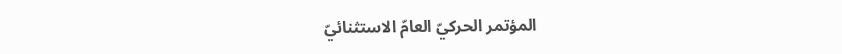المؤتمر الحركيّ العامّ الاستثنائيّ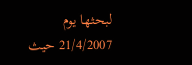لبحثها يوم 21/4/2007 حيث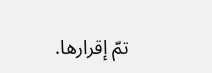تمّ إقرارها.